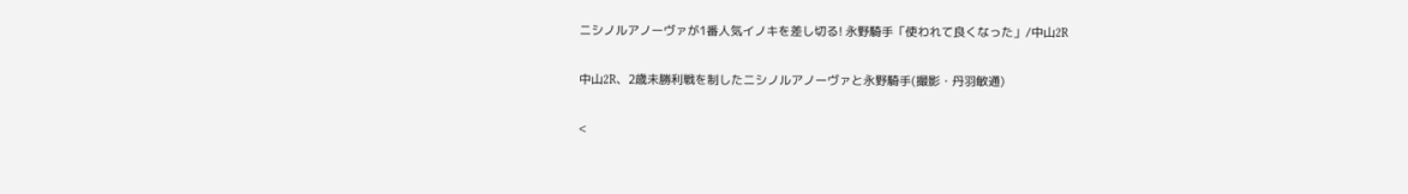ニシノルアノーヴァが1番人気イノキを差し切る! 永野騎手「使われて良くなった」/中山2R

中山2R、2歳未勝利戦を制したニシノルアノーヴァと永野騎手(撮影・丹羽敏通)

<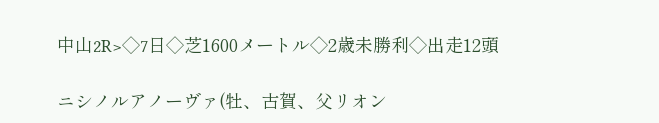中山2R>◇7日◇芝1600メートル◇2歳未勝利◇出走12頭

ニシノルアノーヴァ(牡、古賀、父リオン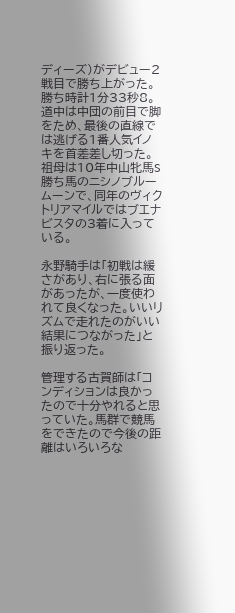ディーズ)がデビュー2戦目で勝ち上がった。勝ち時計1分33秒8。道中は中団の前目で脚をため、最後の直線では逃げる1番人気イノキを首差差し切った。祖母は10年中山牝馬S勝ち馬のニシノブルームーンで、同年のヴィクトリアマイルではブエナビスタの3着に入っている。

永野騎手は「初戦は緩さがあり、右に張る面があったが、一度使われて良くなった。いいリズムで走れたのがいい結果につながった」と振り返った。

管理する古賀師は「コンディションは良かったので十分やれると思っていた。馬群で競馬をできたので今後の距離はいろいろな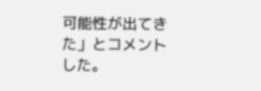可能性が出てきた」とコメントした。